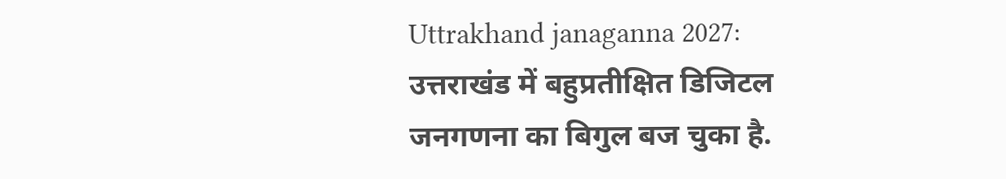Uttrakhand janaganna 2027: उत्तराखंड में बहुप्रतीक्षित डिजिटल जनगणना का बिगुल बज चुका है.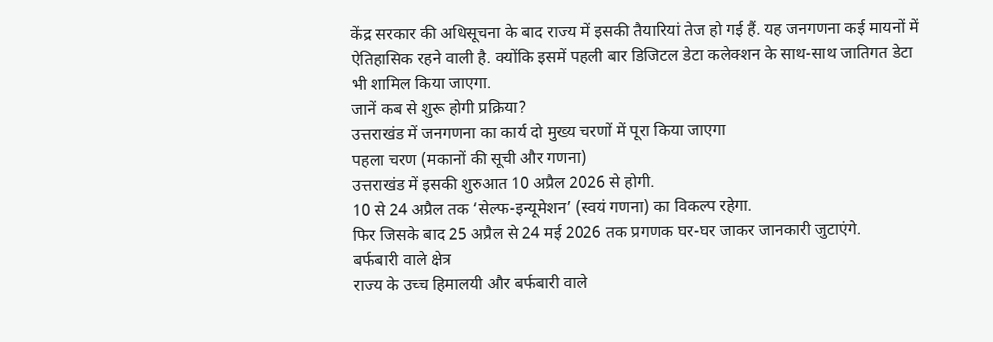केंद्र सरकार की अधिसूचना के बाद राज्य में इसकी तैयारियां तेज हो गई हैं. यह जनगणना कई मायनों में ऐतिहासिक रहने वाली है. क्योंकि इसमें पहली बार डिजिटल डेटा कलेक्शन के साथ-साथ जातिगत डेटा भी शामिल किया जाएगा.
जानें कब से शुरू होगी प्रक्रिया?
उत्तराखंड में जनगणना का कार्य दो मुख्य चरणों में पूरा किया जाएगा
पहला चरण (मकानों की सूची और गणना)
उत्तराखंड में इसकी शुरुआत 10 अप्रैल 2026 से होगी.
10 से 24 अप्रैल तक ‘सेल्फ-इन्यूमेशन’ (स्वयं गणना) का विकल्प रहेगा.
फिर जिसके बाद 25 अप्रैल से 24 मई 2026 तक प्रगणक घर-घर जाकर जानकारी जुटाएंगे.
बर्फबारी वाले क्षेत्र
राज्य के उच्च हिमालयी और बर्फबारी वाले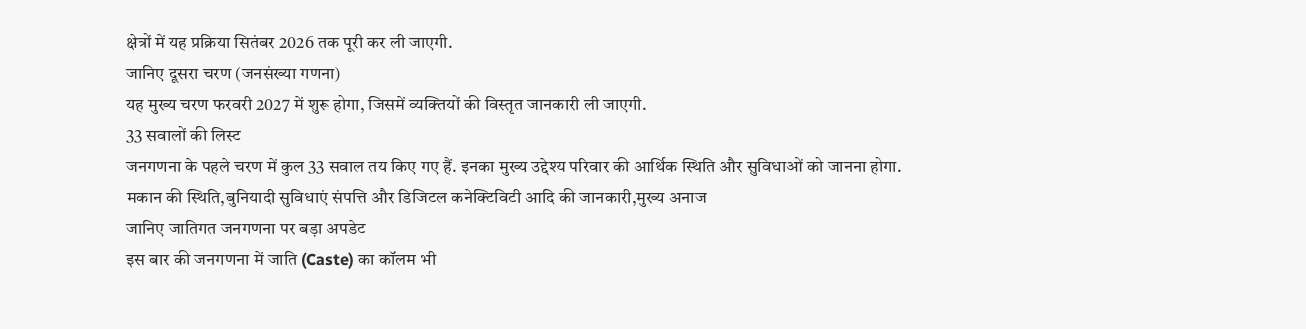क्षेत्रों में यह प्रक्रिया सितंबर 2026 तक पूरी कर ली जाएगी.
जानिए दूसरा चरण (जनसंख्या गणना)
यह मुख्य चरण फरवरी 2027 में शुरू होगा, जिसमें व्यक्तियों की विस्तृत जानकारी ली जाएगी.
33 सवालों की लिस्ट
जनगणना के पहले चरण में कुल 33 सवाल तय किए गए हैं. इनका मुख्य उद्देश्य परिवार की आर्थिक स्थिति और सुविधाओं को जानना होगा.
मकान की स्थिति,बुनियादी सुविधाएं संपत्ति और डिजिटल कनेक्टिविटी आदि की जानकारी,मुख्य अनाज
जानिए जातिगत जनगणना पर बड़ा अपडेट
इस बार की जनगणना में जाति (Caste) का कॉलम भी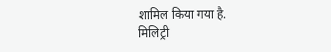शामिल किया गया है.
मिलिट्री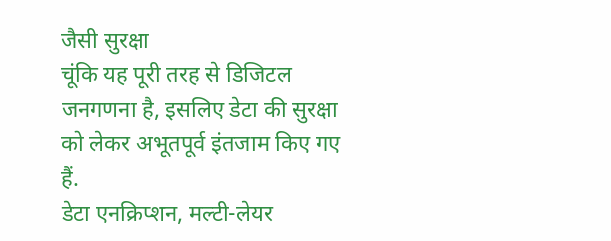जैसी सुरक्षा
चूंकि यह पूरी तरह से डिजिटल जनगणना है, इसलिए डेटा की सुरक्षा को लेकर अभूतपूर्व इंतजाम किए गए हैं.
डेटा एनक्रिप्शन, मल्टी-लेयर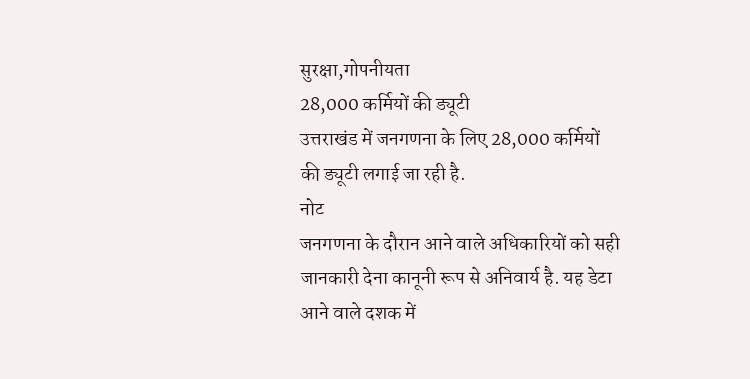सुरक्षा,गोपनीयता
28,000 कर्मियों की ड्यूटी
उत्तराखंड में जनगणना के लिए 28,000 कर्मियों की ड्यूटी लगाई जा रही है.
नोट
जनगणना के दौरान आने वाले अधिकारियों को सही जानकारी देना कानूनी रूप से अनिवार्य है. यह डेटा आने वाले दशक में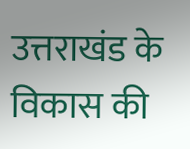उत्तराखंड के विकास की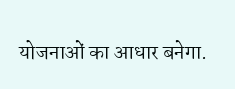योजनाओं का आधार बनेगा.